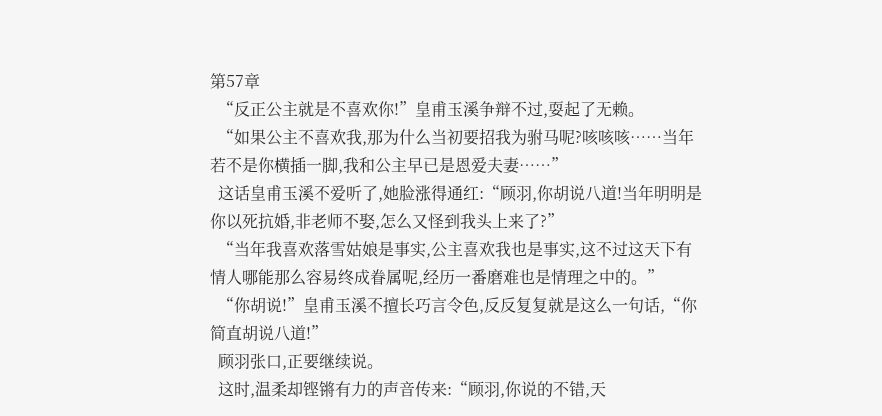第57章
  “反正公主就是不喜欢你!”皇甫玉溪争辩不过,耍起了无赖。
  “如果公主不喜欢我,那为什么当初要招我为驸马呢?咳咳咳……当年若不是你横插一脚,我和公主早已是恩爱夫妻……”
  这话皇甫玉溪不爱听了,她脸涨得通红:“顾羽,你胡说八道!当年明明是你以死抗婚,非老师不娶,怎么又怪到我头上来了?”
  “当年我喜欢落雪姑娘是事实,公主喜欢我也是事实,这不过这天下有情人哪能那么容易终成眷属呢,经历一番磨难也是情理之中的。”
  “你胡说!”皇甫玉溪不擅长巧言令色,反反复复就是这么一句话,“你简直胡说八道!”
  顾羽张口,正要继续说。
  这时,温柔却铿锵有力的声音传来:“顾羽,你说的不错,天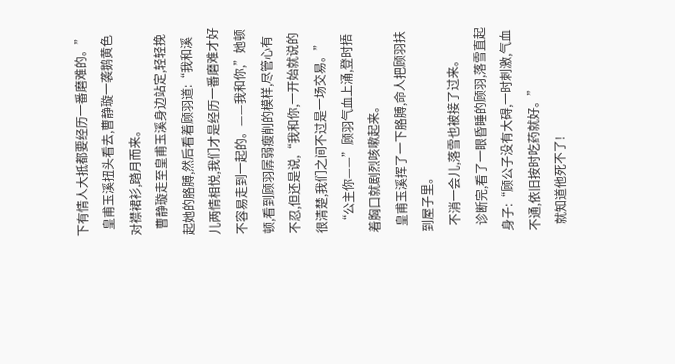下有情人大抵都要经历一番磨难的。”
  皇甫玉溪扭头看去,曹静璇一袭鹅黄色对襟裙衫,踏月而来。
  曹静璇走至皇甫玉溪身边站定,轻轻挽起她的胳膊,然后看着顾羽道:“我和溪儿两情相悦,我们才是经历一番磨难才好不容易走到一起的。——我和你,”她顿顿,看到顾羽孱弱瘦削的模样,尽管心有不忍,但还是说,“我和你,一开始就说的很清楚,我们之间不过是一场交易。”
  “公主你——”顾羽气血上涌,登时捂着胸口就剧烈咳嗽起来。
  皇甫玉溪挥了一下胳膊,命人把顾羽扶到屋子里。
  不消一会儿,落雪也被接了过来。
  诊断完,看了一眼昏睡的顾羽,落雪直起身子:“顾公子没有大碍,一时刺激,气血不通,依旧按时吃药就好。”
  就知道他死不了!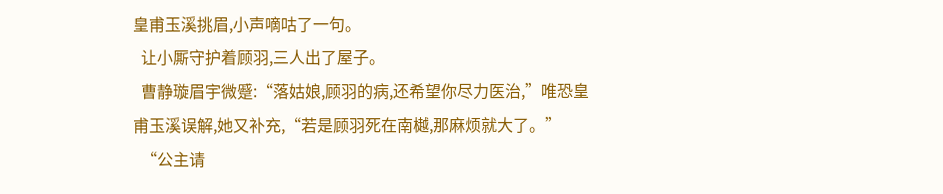皇甫玉溪挑眉,小声嘀咕了一句。
  让小厮守护着顾羽,三人出了屋子。
  曹静璇眉宇微蹙:“落姑娘,顾羽的病,还希望你尽力医治,”唯恐皇甫玉溪误解,她又补充,“若是顾羽死在南樾,那麻烦就大了。”
  “公主请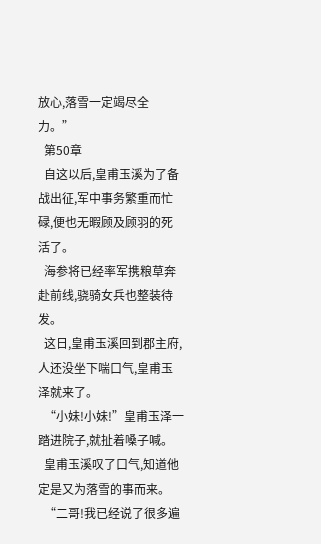放心,落雪一定竭尽全力。”
  第50章
  自这以后,皇甫玉溪为了备战出征,军中事务繁重而忙碌,便也无暇顾及顾羽的死活了。
  海参将已经率军携粮草奔赴前线,骁骑女兵也整装待发。
  这日,皇甫玉溪回到郡主府,人还没坐下喘口气,皇甫玉泽就来了。
  “小妹!小妹!”皇甫玉泽一踏进院子,就扯着嗓子喊。
  皇甫玉溪叹了口气,知道他定是又为落雪的事而来。
  “二哥!我已经说了很多遍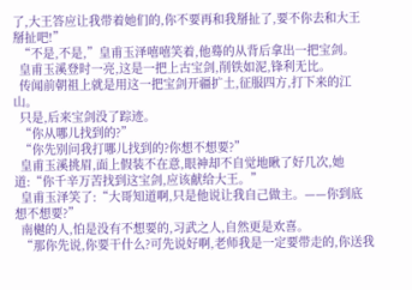了,大王答应让我带着她们的,你不要再和我掰扯了,要不你去和大王掰扯吧!”
  “不是,不是,”皇甫玉泽嘻嘻笑着,他蓦的从背后拿出一把宝剑。
  皇甫玉溪登时一亮,这是一把上古宝剑,削铁如泥,锋利无比。
  传闻前朝祖上就是用这一把宝剑开疆扩土,征服四方,打下来的江山。
  只是,后来宝剑没了踪迹。
  “你从哪儿找到的?”
  “你先别问我打哪儿找到的?你想不想要?”
  皇甫玉溪挑眉,面上假装不在意,眼神却不自觉地瞅了好几次,她道:“你千辛万苦找到这宝剑,应该献给大王。”
  皇甫玉泽笑了:“大哥知道啊,只是他说让我自己做主。——你到底想不想要?”
  南樾的人,怕是没有不想要的,习武之人,自然更是欢喜。
  “那你先说,你要干什么?可先说好啊,老师我是一定要带走的,你送我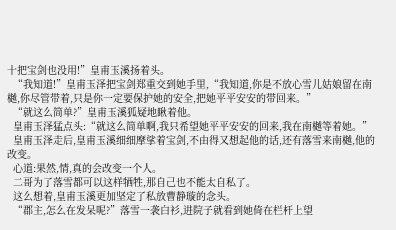十把宝剑也没用!”皇甫玉溪扬着头。
  “我知道!”皇甫玉泽把宝剑郑重交到她手里,“我知道,你是不放心雪儿姑娘留在南樾,你尽管带着,只是你一定要保护她的安全,把她平平安安的带回来。”
  “就这么简单?”皇甫玉溪狐疑地瞅着他。
  皇甫玉泽猛点头:“就这么简单啊,我只希望她平平安安的回来,我在南樾等着她。”
  皇甫玉泽走后,皇甫玉溪细细摩挲着宝剑,不由得又想起他的话,还有落雪来南樾,他的改变。
  心道:果然,情,真的会改变一个人。
  二哥为了落雪都可以这样牺牲,那自己也不能太自私了。
  这么想着,皇甫玉溪更加坚定了私放曹静璇的念头。
  “郡主,怎么在发呆呢?”落雪一袭白衫,进院子就看到她倚在栏杆上望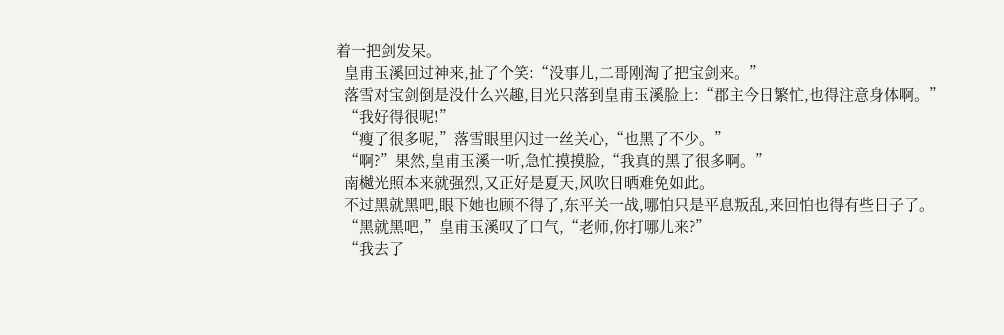着一把剑发呆。
  皇甫玉溪回过神来,扯了个笑:“没事儿,二哥刚淘了把宝剑来。”
  落雪对宝剑倒是没什么兴趣,目光只落到皇甫玉溪脸上:“郡主今日繁忙,也得注意身体啊。”
  “我好得很呢!”
  “瘦了很多呢,”落雪眼里闪过一丝关心,“也黑了不少。”
  “啊?”果然,皇甫玉溪一听,急忙摸摸脸,“我真的黑了很多啊。”
  南樾光照本来就强烈,又正好是夏天,风吹日晒难免如此。
  不过黑就黑吧,眼下她也顾不得了,东平关一战,哪怕只是平息叛乱,来回怕也得有些日子了。
  “黑就黑吧,”皇甫玉溪叹了口气,“老师,你打哪儿来?”
  “我去了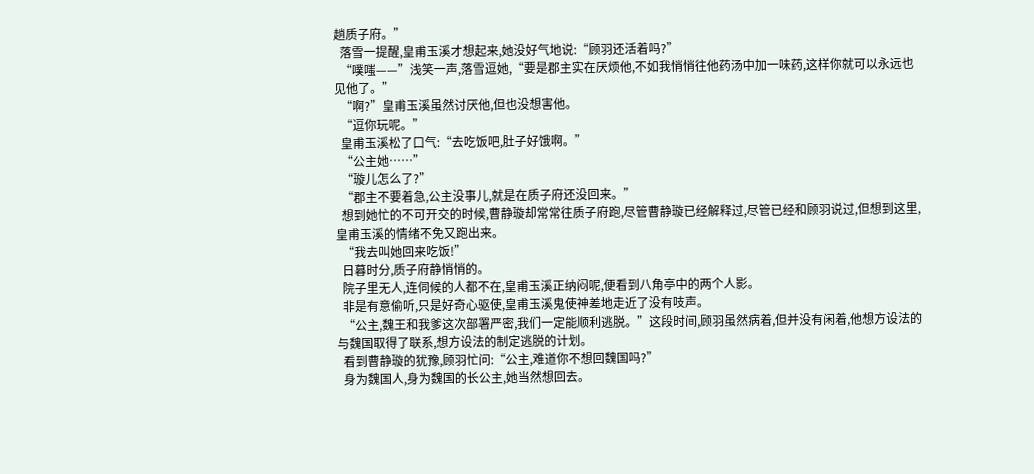趟质子府。”
  落雪一提醒,皇甫玉溪才想起来,她没好气地说:“顾羽还活着吗?”
  “噗嗤——”浅笑一声,落雪逗她,“要是郡主实在厌烦他,不如我悄悄往他药汤中加一味药,这样你就可以永远也见他了。”
  “啊?”皇甫玉溪虽然讨厌他,但也没想害他。
  “逗你玩呢。”
  皇甫玉溪松了口气:“去吃饭吧,肚子好饿啊。”
  “公主她……”
  “璇儿怎么了?”
  “郡主不要着急,公主没事儿,就是在质子府还没回来。”
  想到她忙的不可开交的时候,曹静璇却常常往质子府跑,尽管曹静璇已经解释过,尽管已经和顾羽说过,但想到这里,皇甫玉溪的情绪不免又跑出来。
  “我去叫她回来吃饭!”
  日暮时分,质子府静悄悄的。
  院子里无人,连伺候的人都不在,皇甫玉溪正纳闷呢,便看到八角亭中的两个人影。
  非是有意偷听,只是好奇心驱使,皇甫玉溪鬼使神差地走近了没有吱声。
  “公主,魏王和我爹这次部署严密,我们一定能顺利逃脱。”这段时间,顾羽虽然病着,但并没有闲着,他想方设法的与魏国取得了联系,想方设法的制定逃脱的计划。
  看到曹静璇的犹豫,顾羽忙问:“公主,难道你不想回魏国吗?”
  身为魏国人,身为魏国的长公主,她当然想回去。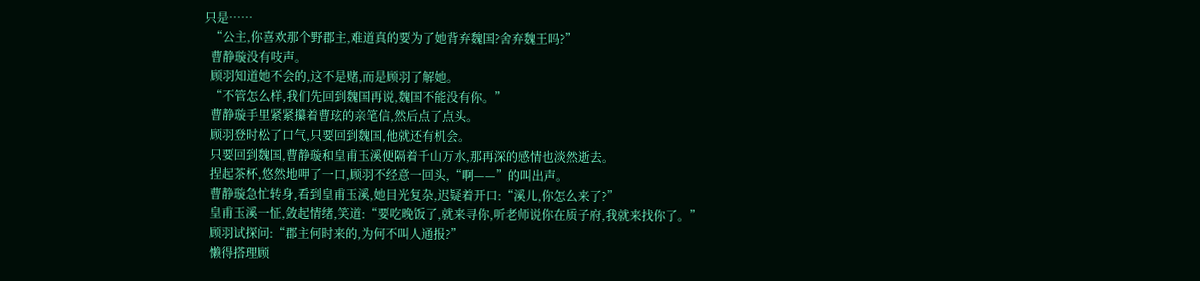只是……
  “公主,你喜欢那个野郡主,难道真的要为了她背弃魏国?舍弃魏王吗?”
  曹静璇没有吱声。
  顾羽知道她不会的,这不是赌,而是顾羽了解她。
  “不管怎么样,我们先回到魏国再说,魏国不能没有你。”
  曹静璇手里紧紧攥着曹玹的亲笔信,然后点了点头。
  顾羽登时松了口气,只要回到魏国,他就还有机会。
  只要回到魏国,曹静璇和皇甫玉溪便隔着千山万水,那再深的感情也淡然逝去。
  捏起茶杯,悠然地呷了一口,顾羽不经意一回头,“啊——”的叫出声。
  曹静璇急忙转身,看到皇甫玉溪,她目光复杂,迟疑着开口:“溪儿,你怎么来了?”
  皇甫玉溪一怔,敛起情绪,笑道:“要吃晚饭了,就来寻你,听老师说你在质子府,我就来找你了。”
  顾羽试探问:“郡主何时来的,为何不叫人通报?”
  懒得搭理顾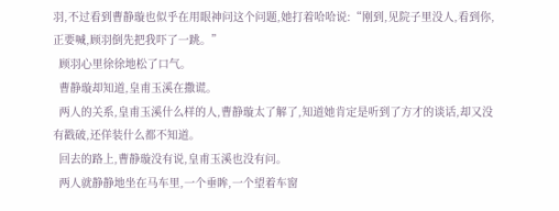羽,不过看到曹静璇也似乎在用眼神问这个问题,她打着哈哈说:“刚到,见院子里没人,看到你,正要喊,顾羽倒先把我吓了一跳。”
  顾羽心里徐徐地松了口气。
  曹静璇却知道,皇甫玉溪在撒谎。
  两人的关系,皇甫玉溪什么样的人,曹静璇太了解了,知道她肯定是听到了方才的谈话,却又没有戳破,还佯装什么都不知道。
  回去的路上,曹静璇没有说,皇甫玉溪也没有问。
  两人就静静地坐在马车里,一个垂眸,一个望着车窗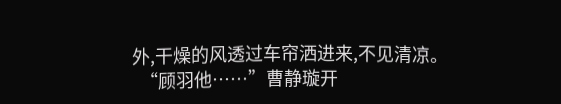外,干燥的风透过车帘洒进来,不见清凉。
  “顾羽他……”曹静璇开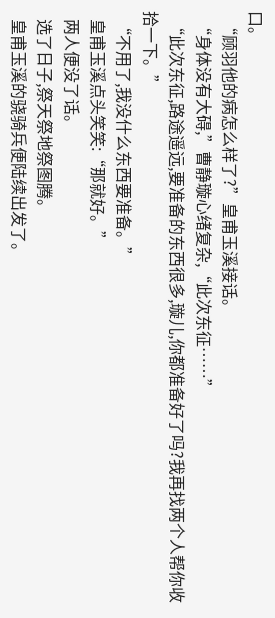口。
  “顾羽他的病怎么样了?”皇甫玉溪接话。
  “身体没有大碍,”曹静璇心绪复杂,“此次东征……”
  “此次东征,路途遥远,要准备的东西很多,璇儿,你都准备好了吗?我再找两个人帮你收拾一下。”
  “不用了,我没什么东西要准备。”
  皇甫玉溪点头笑笑:“那就好。”
  两人便没了话。
  选了日子,祭天祭地祭图腾。
  皇甫玉溪的骁骑兵便陆续出发了。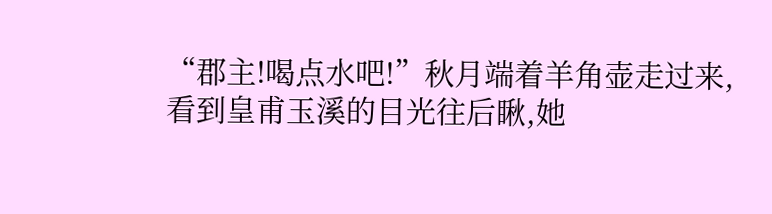“郡主!喝点水吧!”秋月端着羊角壶走过来,看到皇甫玉溪的目光往后瞅,她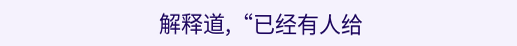解释道,“已经有人给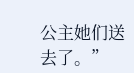公主她们送去了。”